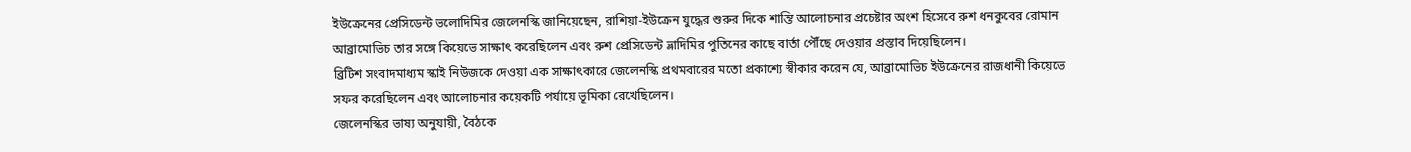ইউক্রেনের প্রেসিডেন্ট ভলোদিমির জেলেনস্কি জানিয়েছেন, রাশিয়া-ইউক্রেন যুদ্ধের শুরুর দিকে শান্তি আলোচনার প্রচেষ্টার অংশ হিসেবে রুশ ধনকুবের রোমান আব্রামোভিচ তার সঙ্গে কিয়েভে সাক্ষাৎ করেছিলেন এবং রুশ প্রেসিডেন্ট ভ্লাদিমির পুতিনের কাছে বার্তা পৌঁছে দেওয়ার প্রস্তাব দিয়েছিলেন।
ব্রিটিশ সংবাদমাধ্যম স্কাই নিউজকে দেওয়া এক সাক্ষাৎকারে জেলেনস্কি প্রথমবারের মতো প্রকাশ্যে স্বীকার করেন যে, আব্রামোভিচ ইউক্রেনের রাজধানী কিয়েভে সফর করেছিলেন এবং আলোচনার কয়েকটি পর্যায়ে ভূমিকা রেখেছিলেন।
জেলেনস্কির ভাষ্য অনুযায়ী, বৈঠকে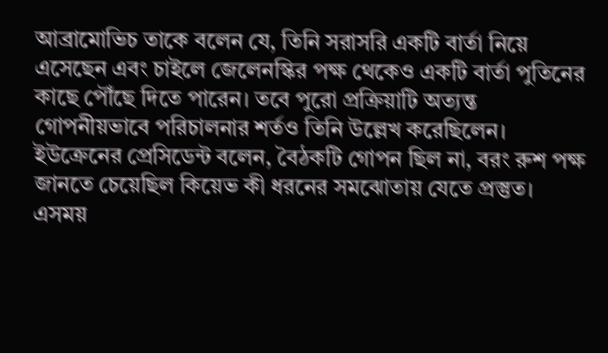আব্রামোভিচ তাকে বলেন যে, তিনি সরাসরি একটি বার্তা নিয়ে এসেছেন এবং চাইলে জেলেনস্কির পক্ষ থেকেও একটি বার্তা পুতিনের কাছে পৌঁছে দিতে পারেন। তবে পুরো প্রক্রিয়াটি অত্যন্ত গোপনীয়ভাবে পরিচালনার শর্তও তিনি উল্লেখ করেছিলেন।
ইউক্রেনের প্রেসিডেন্ট বলেন, বৈঠকটি গোপন ছিল না, বরং রুশ পক্ষ জানতে চেয়েছিল কিয়েভ কী ধরনের সমঝোতায় যেতে প্রস্তুত। এসময়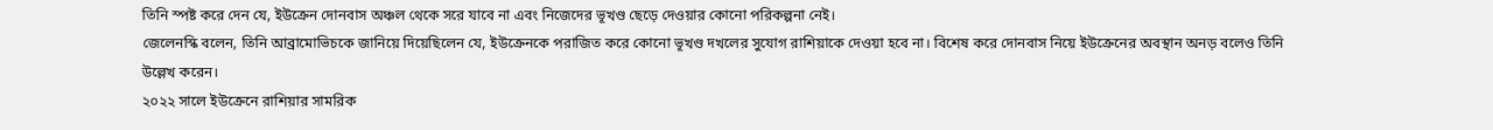তিনি স্পষ্ট করে দেন যে, ইউক্রেন দোনবাস অঞ্চল থেকে সরে যাবে না এবং নিজেদের ভূখণ্ড ছেড়ে দেওয়ার কোনো পরিকল্পনা নেই।
জেলেনস্কি বলেন, তিনি আব্রামোভিচকে জানিয়ে দিয়েছিলেন যে, ইউক্রেনকে পরাজিত করে কোনো ভূখণ্ড দখলের সুযোগ রাশিয়াকে দেওয়া হবে না। বিশেষ করে দোনবাস নিয়ে ইউক্রেনের অবস্থান অনড় বলেও তিনি উল্লেখ করেন।
২০২২ সালে ইউক্রেনে রাশিয়ার সামরিক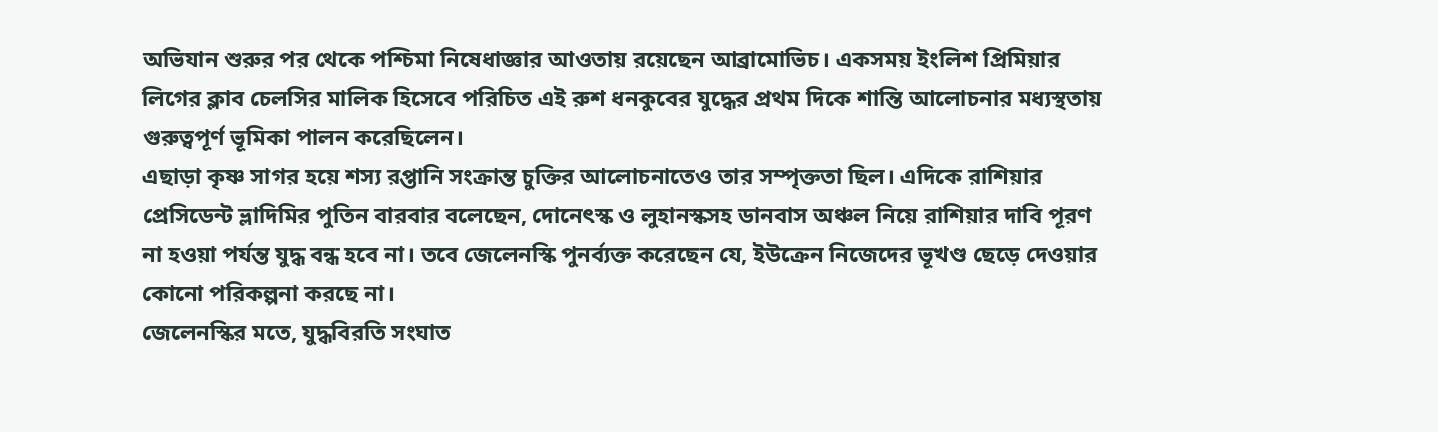অভিযান শুরুর পর থেকে পশ্চিমা নিষেধাজ্ঞার আওতায় রয়েছেন আব্রামোভিচ। একসময় ইংলিশ প্রিমিয়ার লিগের ক্লাব চেলসির মালিক হিসেবে পরিচিত এই রুশ ধনকুবের যুদ্ধের প্রথম দিকে শান্তি আলোচনার মধ্যস্থতায় গুরুত্বপূর্ণ ভূমিকা পালন করেছিলেন।
এছাড়া কৃষ্ণ সাগর হয়ে শস্য রপ্তানি সংক্রান্ত চুক্তির আলোচনাতেও তার সম্পৃক্ততা ছিল। এদিকে রাশিয়ার প্রেসিডেন্ট ভ্লাদিমির পুতিন বারবার বলেছেন, দোনেৎস্ক ও লুহানস্কসহ ডানবাস অঞ্চল নিয়ে রাশিয়ার দাবি পূরণ না হওয়া পর্যন্ত যুদ্ধ বন্ধ হবে না। তবে জেলেনস্কি পুনর্ব্যক্ত করেছেন যে, ইউক্রেন নিজেদের ভূখণ্ড ছেড়ে দেওয়ার কোনো পরিকল্পনা করছে না।
জেলেনস্কির মতে, যুদ্ধবিরতি সংঘাত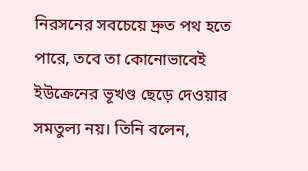নিরসনের সবচেয়ে দ্রুত পথ হতে পারে, তবে তা কোনোভাবেই ইউক্রেনের ভূখণ্ড ছেড়ে দেওয়ার সমতুল্য নয়। তিনি বলেন,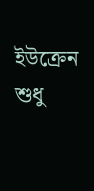ইউক্রেন শুধু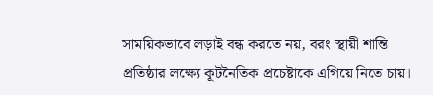সাময়িকভাবে লড়াই বন্ধ করতে নয়, বরং স্থায়ী শান্তি প্রতিষ্ঠার লক্ষ্যে কূটনৈতিক প্রচেষ্টাকে এগিয়ে নিতে চায়।